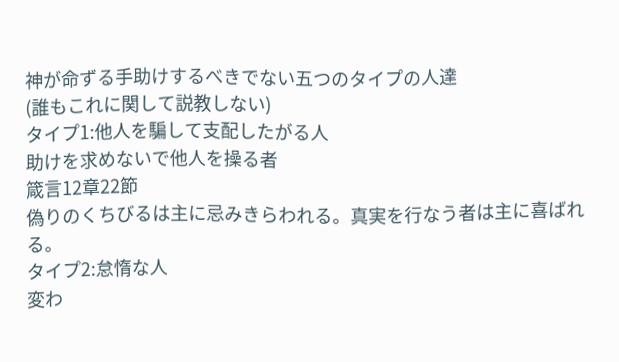神が命ずる手助けするべきでない五つのタイプの人達
(誰もこれに関して説教しない)
タイプ1:他人を騙して支配したがる人
助けを求めないで他人を操る者
箴言12章22節
偽りのくちびるは主に忌みきらわれる。真実を行なう者は主に喜ばれる。
タイプ2:怠惰な人
変わ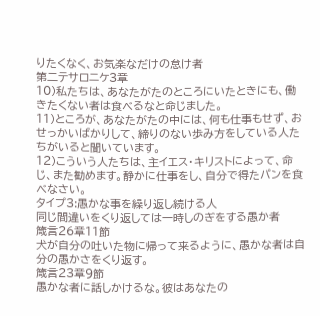りたくなく、お気楽なだけの怠け者
第二テサロニケ3章
10)私たちは、あなたがたのところにいたときにも、働きたくない者は食べるなと命じました。
11)ところが、あなたがたの中には、何も仕事もせず、おせっかいばかりして、締りのない歩み方をしている人たちがいると聞いています。
12)こういう人たちは、主イエス・キリストによって、命じ、また勧めます。静かに仕事をし、自分で得たパンを食べなさい。
タイプ3:愚かな事を繰り返し続ける人
同じ間違いをくり返しては一時しのぎをする愚か者
箴言26章11節
犬が自分の吐いた物に帰って来るように、愚かな者は自分の愚かさをくり返す。
箴言23章9節
愚かな者に話しかけるな。彼はあなたの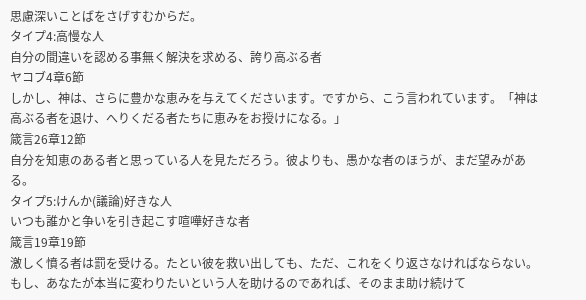思慮深いことばをさげすむからだ。
タイプ4:高慢な人
自分の間違いを認める事無く解決を求める、誇り高ぶる者
ヤコブ4章6節
しかし、神は、さらに豊かな恵みを与えてくださいます。ですから、こう言われています。「神は高ぶる者を退け、へりくだる者たちに恵みをお授けになる。」
箴言26章12節
自分を知恵のある者と思っている人を見ただろう。彼よりも、愚かな者のほうが、まだ望みがある。
タイプ5:けんか(議論)好きな人
いつも誰かと争いを引き起こす喧嘩好きな者
箴言19章19節
激しく憤る者は罰を受ける。たとい彼を救い出しても、ただ、これをくり返さなければならない。
もし、あなたが本当に変わりたいという人を助けるのであれば、そのまま助け続けて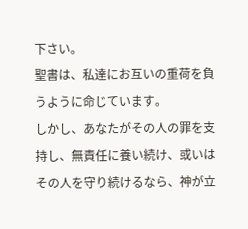下さい。
聖書は、私達にお互いの重荷を負うように命じています。
しかし、あなたがその人の罪を支持し、無責任に養い続け、或いはその人を守り続けるなら、神が立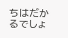ちはだかるでしょ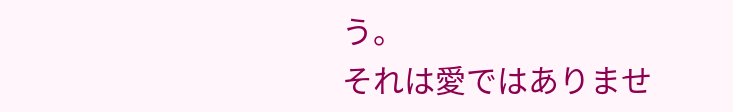う。
それは愛ではありませ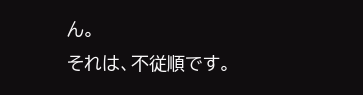ん。
それは、不従順です。